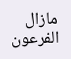مازال الفرعون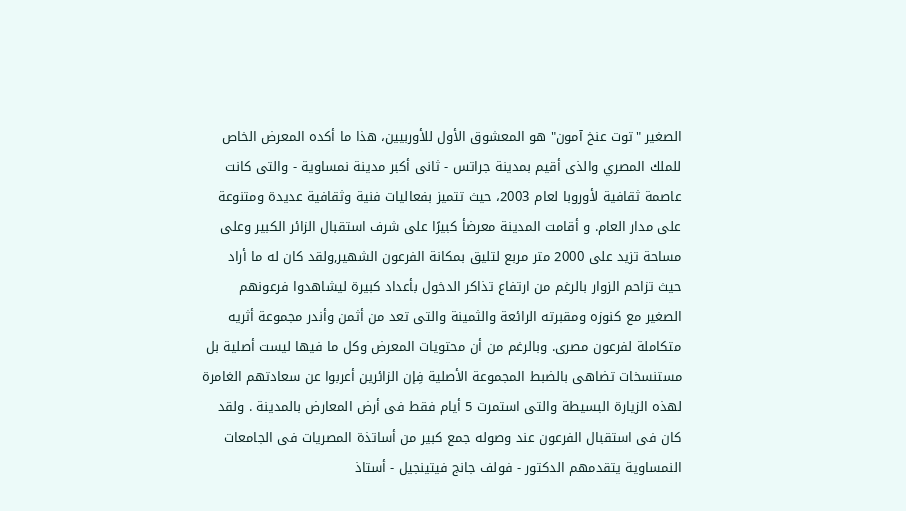الصغير "توت عنخ آمون" هو المعشوق الأول للأوربيين، هذا ما أكده المعرض الخاص للملك المصري والذى أقيم بمدينة جراتس - ثانى أكبر مدينة نمساوية - والتى كانت عاصمة ثقافية لأوروبا لعام 2003، حيث تتميز بفعاليات فنية وثقافية عديدة ومتنوعة على مدار العام. و أقامت المدينة معرضأ كبيرًا على شرف استقبال الزائر الكبير وعلى مساحة تزيد على 2000 متر مربع لتليق بمكانة الفرعون الشهير,ولقد كان له ما أراد حيث تزاحم الزوار بالرغم من ارتفاع تذاكر الدخول بأعداد كبيرة ليشاهدوا فرعونهم الصغير مع كنوزه ومقبرته الرائعة والثمينة والتى تعد من أثمن وأندر مجموعة أثريه متكاملة لفرعون مصرى. وبالرغم من أن محتويات المعرض وكل ما فيها ليست أصلية بل مستنسخات تضاهى بالضبط المجموعة الأصلية فِإن الزائرين أعربوا عن سعادتهم الغامرة لهذه الزيارة البسيطة والتى استمرت 5 أيام فقط فى أرض المعارض بالمدينة . ولقد كان فى استقبال الفرعون عند وصوله جمع كبير من أساتذة المصريات فى الجامعات النمساوية يتقدمهم الدكتور - فولف جانج فيتينجيل - أستاذ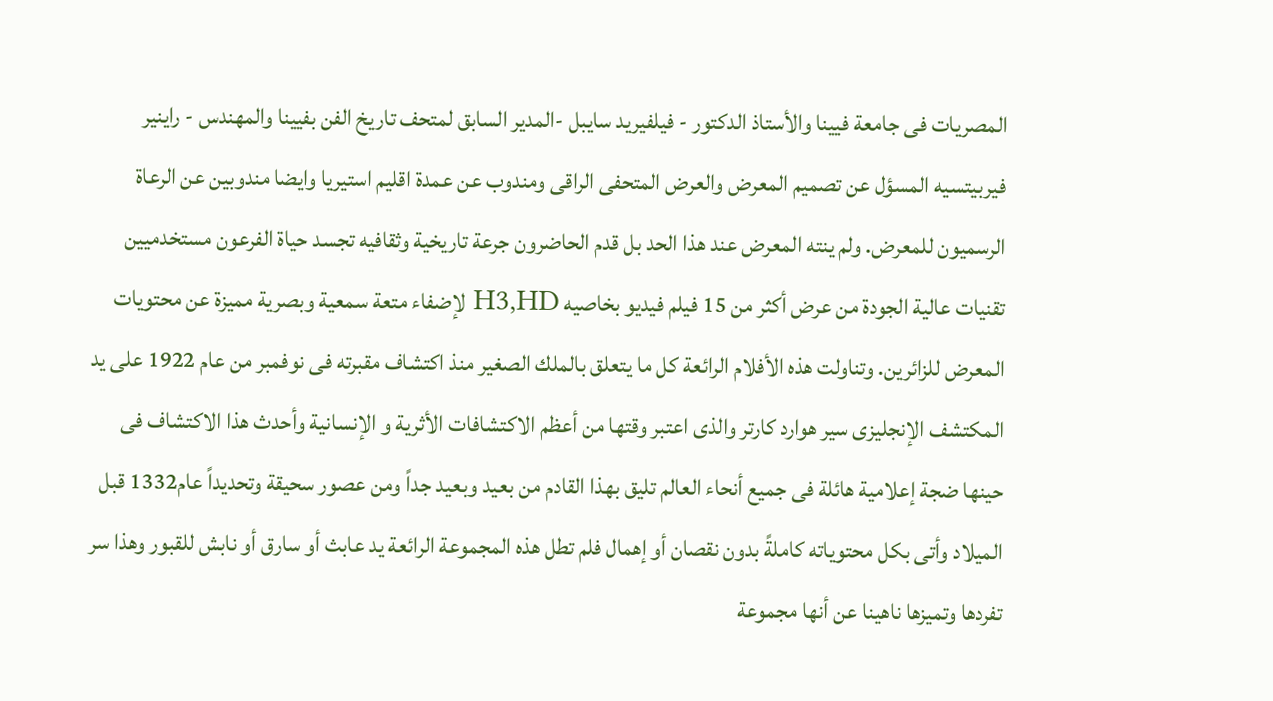المصريات فى جامعة فيينا والأستاذ الدكتور - فيلفيريد سايبل -المدير السابق لمتحف تاريخ الفن بفيينا والمهندس - راينير فيربيتسيه المسؤل عن تصميم المعرض والعرض المتحفى الراقى ومندوب عن عمدة اقليم استيريا وايضا مندوبين عن الرعاة الرسميون للمعرض. ولم ينته المعرض عند هذا الحد بل قدم الحاضرون جرعة تاريخية وثقافيه تجسد حياة الفرعون مستخدميين تقنيات عالية الجودة من عرض أكثر من 15 فيلم فيديو بخاصيه H3,HD لإضفاء متعة سمعية وبصرية مميزة عن محتويات المعرض للزائرين. وتناولت هذه الأفلام الرائعة كل ما يتعلق بالملك الصغير منذ اكتشاف مقبرته فى نوفمبر من عام 1922 على يد المكتشف الإنجليزى سير هوارد كارتر والذى اعتبر وقتها من أعظم الاكتشافات الأثرية و الإنسانية وأحدث هذا الاكتشاف فى حينها ضجة إعلامية هائلة فى جميع أنحاء العالم تليق بهذا القادم من بعيد وبعيد جداً ومن عصور سحيقة وتحديداً عام1332 قبل الميلاد وأتى بكل محتوياته كاملةً بدون نقصان أو إهمال فلم تطل هذه المجموعة الرائعة يد عابث أو سارق أو نابش للقبور وهذا سر تفردها وتميزها ناهينا عن أنها مجموعة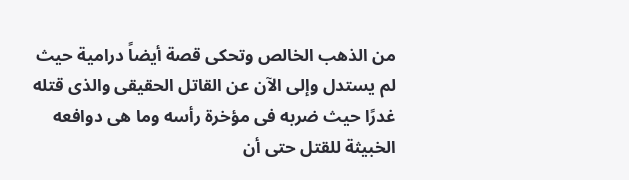من الذهب الخالص وتحكى قصة أيضاً درامية حيث لم يستدل وإلى الآن عن القاتل الحقيقى والذى قتله غدرًا حيث ضربه فى مؤخرة رأسه وما هى دوافعه الخبيثة للقتل حتى أن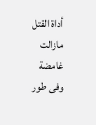أداة القتل مازالت غامضة وفى طور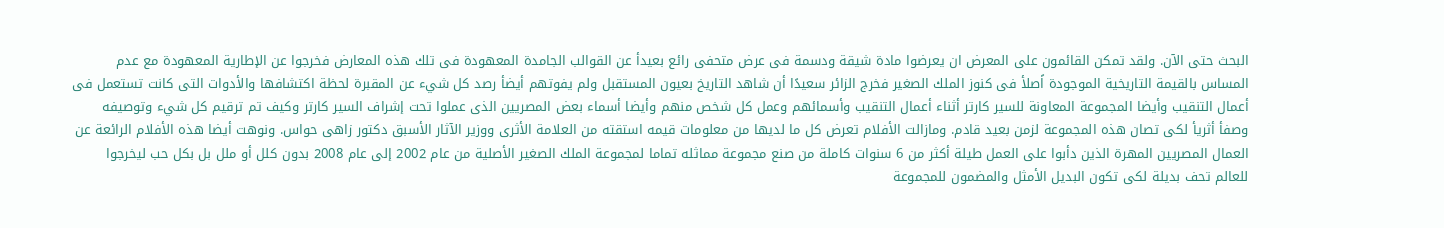البحث حتى الآن. ولقد تمكن القائمون على المعرض ان يعرضوا مادة شيقة ودسمة فى عرض متحفى رائع بعيدأ عن القوالب الجامدة المعهودة فى تلك هذه المعارض فخرجوا عن الإطارية المعهودة مع عدم المساس بالقيمة التاريخية الموجودة اًصلأ فى كنوز الملك الصغير فخرج الزائر سعيدًا أن شاهد التاريخ بعيون المستقبل ولم يفوتهم أيضأ رصد كل شيء عن المقبرة لحظة اكتشافها والأدوات التى كانت تستعمل فى أعمال التنقيب وأيضا المجموعة المعاونة للسير كارتر أثناء أعمال التنقيب وأسمائهم وعمل كل شخص منهم وأيضا أسماء بعض المصريين الذى عملوا تحت إشراف السير كارتر وكيف تم ترقيم كل شيء وتوصيفه وصفأ أثريأ لكى تصان هذه المجموعة لزمن بعيد قادم. ومازالت الأفلام تعرض كل ما لديها من معلومات قيمه استقته من العلامة الأثرى ووزير الآثار الأسبق دكتور زاهى حواس. ونوهت أيضا هذه الأفلام الرائعة عن العمال المصريين المهرة الذين دأبوا على العمل طيلة أكثر من 6 سنوات كاملة من صنع مجموعة مماثله تماما لمجموعة الملك الصغير الأصلية من عام 2002 إلى عام 2008 بدون كلل أو ملل بل بكل حب ليخرجوا للعالم تحف بديلة لكى تكون البديل الأمثل والمضمون للمجموعة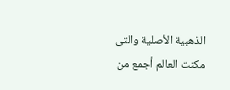الذهبية الأصلية والتى مكنت العالم أجمع من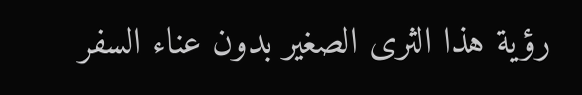رؤية هذا الثرى الصغير بدون عناء السفر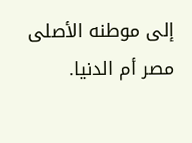إلى موطنه الأصلى مصر أم الدنيا.